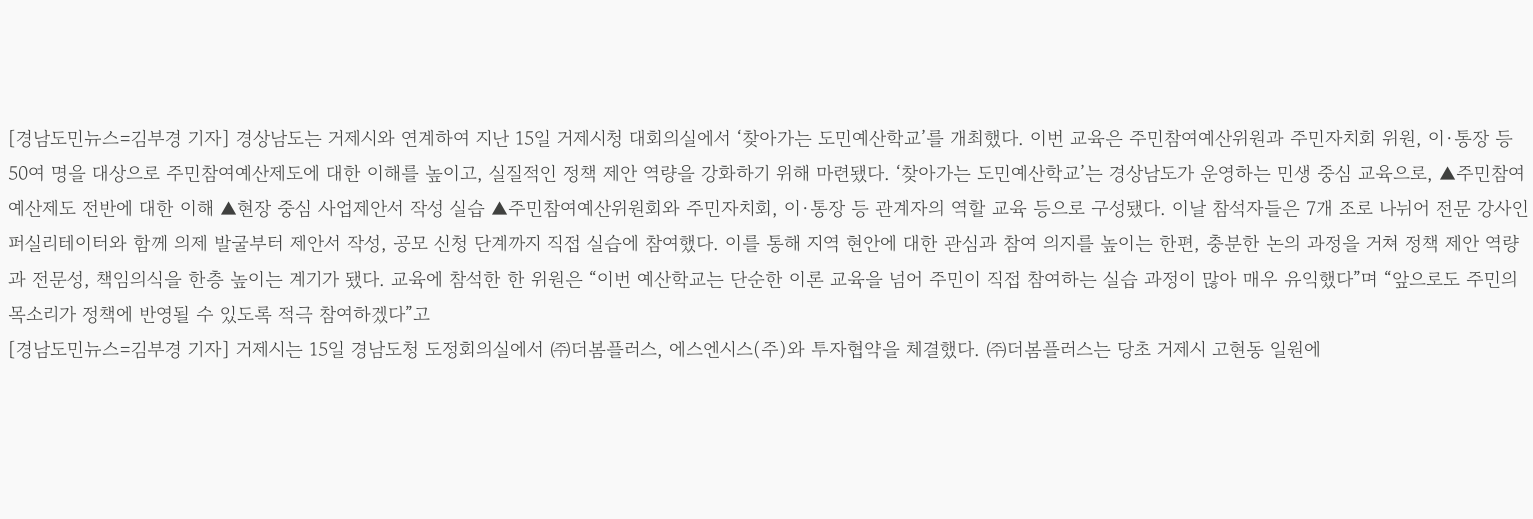[경남도민뉴스=김부경 기자] 경상남도는 거제시와 연계하여 지난 15일 거제시청 대회의실에서 ‘찾아가는 도민예산학교’를 개최했다. 이번 교육은 주민참여예산위원과 주민자치회 위원, 이·통장 등 50여 명을 대상으로 주민참여예산제도에 대한 이해를 높이고, 실질적인 정책 제안 역량을 강화하기 위해 마련됐다. ‘찾아가는 도민예산학교’는 경상남도가 운영하는 민생 중심 교육으로, ▲주민참여예산제도 전반에 대한 이해 ▲현장 중심 사업제안서 작성 실습 ▲주민참여예산위원회와 주민자치회, 이·통장 등 관계자의 역할 교육 등으로 구성됐다. 이날 참석자들은 7개 조로 나뉘어 전문 강사인 퍼실리테이터와 함께 의제 발굴부터 제안서 작성, 공모 신청 단계까지 직접 실습에 참여했다. 이를 통해 지역 현안에 대한 관심과 참여 의지를 높이는 한편, 충분한 논의 과정을 거쳐 정책 제안 역량과 전문성, 책임의식을 한층 높이는 계기가 됐다. 교육에 참석한 한 위원은 “이번 예산학교는 단순한 이론 교육을 넘어 주민이 직접 참여하는 실습 과정이 많아 매우 유익했다”며 “앞으로도 주민의 목소리가 정책에 반영될 수 있도록 적극 참여하겠다”고
[경남도민뉴스=김부경 기자] 거제시는 15일 경남도청 도정회의실에서 ㈜더봄플러스, 에스엔시스(주)와 투자협약을 체결했다. ㈜더봄플러스는 당초 거제시 고현동 일원에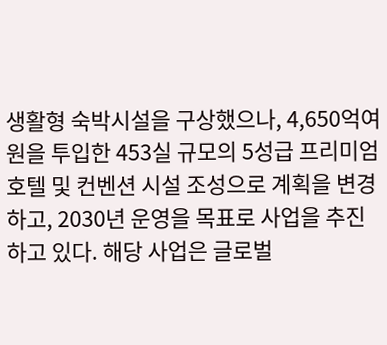생활형 숙박시설을 구상했으나, 4,650억여 원을 투입한 453실 규모의 5성급 프리미엄 호텔 및 컨벤션 시설 조성으로 계획을 변경하고, 2030년 운영을 목표로 사업을 추진하고 있다. 해당 사업은 글로벌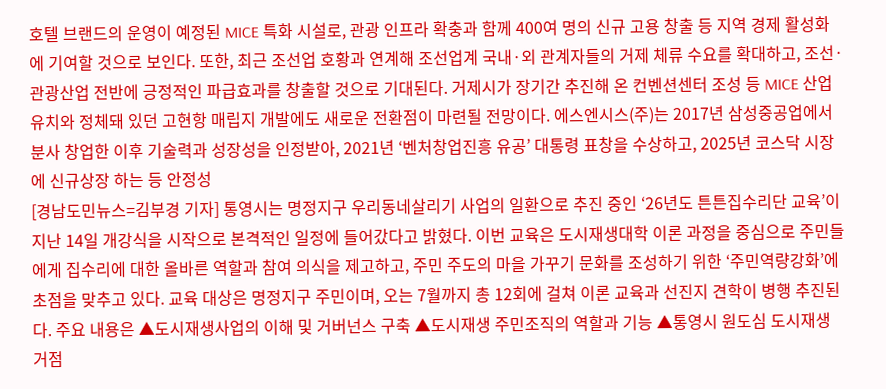호텔 브랜드의 운영이 예정된 MICE 특화 시설로, 관광 인프라 확충과 함께 400여 명의 신규 고용 창출 등 지역 경제 활성화에 기여할 것으로 보인다. 또한, 최근 조선업 호황과 연계해 조선업계 국내·외 관계자들의 거제 체류 수요를 확대하고, 조선·관광산업 전반에 긍정적인 파급효과를 창출할 것으로 기대된다. 거제시가 장기간 추진해 온 컨벤션센터 조성 등 MICE 산업 유치와 정체돼 있던 고현항 매립지 개발에도 새로운 전환점이 마련될 전망이다. 에스엔시스(주)는 2017년 삼성중공업에서 분사 창업한 이후 기술력과 성장성을 인정받아, 2021년 ‘벤처창업진흥 유공’ 대통령 표창을 수상하고, 2025년 코스닥 시장에 신규상장 하는 등 안정성
[경남도민뉴스=김부경 기자] 통영시는 명정지구 우리동네살리기 사업의 일환으로 추진 중인 ‘26년도 튼튼집수리단 교육’이 지난 14일 개강식을 시작으로 본격적인 일정에 들어갔다고 밝혔다. 이번 교육은 도시재생대학 이론 과정을 중심으로 주민들에게 집수리에 대한 올바른 역할과 참여 의식을 제고하고, 주민 주도의 마을 가꾸기 문화를 조성하기 위한 ‘주민역량강화’에 초점을 맞추고 있다. 교육 대상은 명정지구 주민이며, 오는 7월까지 총 12회에 걸쳐 이론 교육과 선진지 견학이 병행 추진된다. 주요 내용은 ▲도시재생사업의 이해 및 거버넌스 구축 ▲도시재생 주민조직의 역할과 기능 ▲통영시 원도심 도시재생 거점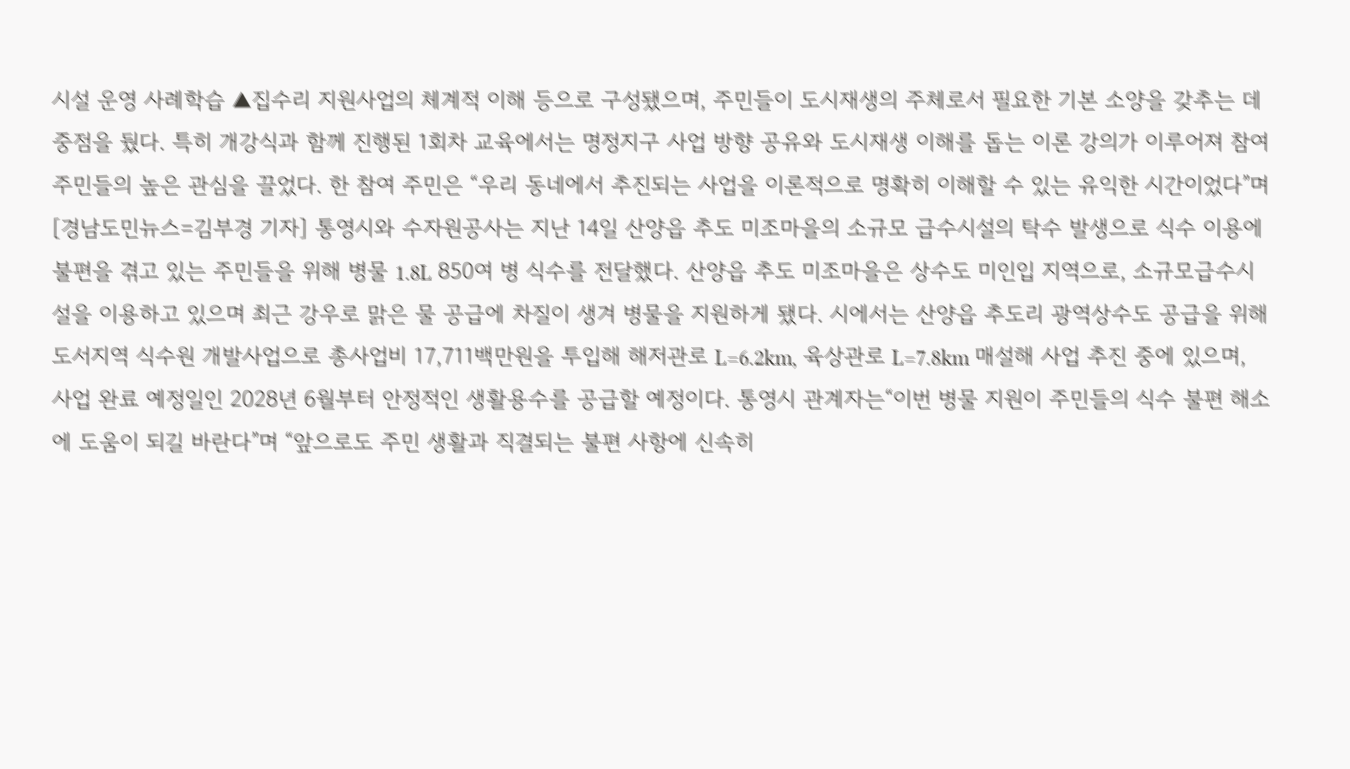시설 운영 사례학습 ▲집수리 지원사업의 체계적 이해 등으로 구성됐으며, 주민들이 도시재생의 주체로서 필요한 기본 소양을 갖추는 데 중점을 뒀다. 특히 개강식과 함께 진행된 1회차 교육에서는 명정지구 사업 방향 공유와 도시재생 이해를 돕는 이론 강의가 이루어져 참여 주민들의 높은 관심을 끌었다. 한 참여 주민은 “우리 동네에서 추진되는 사업을 이론적으로 명확히 이해할 수 있는 유익한 시간이었다”며
[경남도민뉴스=김부경 기자] 통영시와 수자원공사는 지난 14일 산양읍 추도 미조마을의 소규모 급수시설의 탁수 발생으로 식수 이용에 불편을 겪고 있는 주민들을 위해 병물 1.8L 850여 병 식수를 전달했다. 산양읍 추도 미조마을은 상수도 미인입 지역으로, 소규모급수시설을 이용하고 있으며 최근 강우로 맑은 물 공급에 차질이 생겨 병물을 지원하게 됐다. 시에서는 산양읍 추도리 광역상수도 공급을 위해 도서지역 식수원 개발사업으로 총사업비 17,711백만원을 투입해 해저관로 L=6.2km, 육상관로 L=7.8km 매설해 사업 추진 중에 있으며, 사업 완료 예정일인 2028년 6월부터 안정적인 생활용수를 공급할 예정이다. 통영시 관계자는“이번 병물 지원이 주민들의 식수 불편 해소에 도움이 되길 바란다”며 “앞으로도 주민 생활과 직결되는 불편 사항에 신속히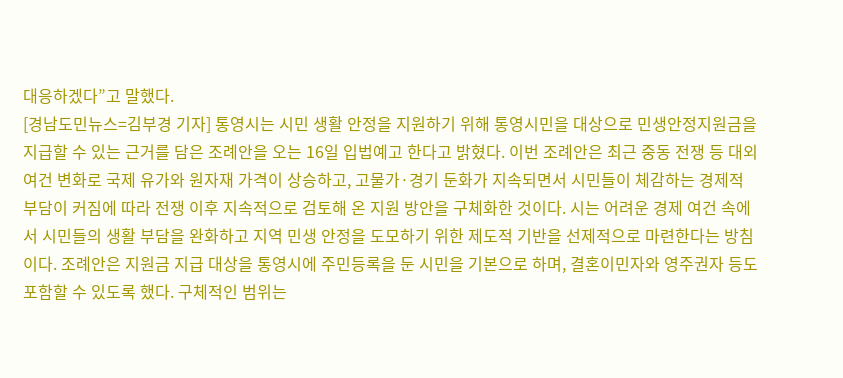대응하겠다”고 말했다.
[경남도민뉴스=김부경 기자] 통영시는 시민 생활 안정을 지원하기 위해 통영시민을 대상으로 민생안정지원금을 지급할 수 있는 근거를 담은 조례안을 오는 16일 입법예고 한다고 밝혔다. 이번 조례안은 최근 중동 전쟁 등 대외 여건 변화로 국제 유가와 원자재 가격이 상승하고, 고물가·경기 둔화가 지속되면서 시민들이 체감하는 경제적 부담이 커짐에 따라 전쟁 이후 지속적으로 검토해 온 지원 방안을 구체화한 것이다. 시는 어려운 경제 여건 속에서 시민들의 생활 부담을 완화하고 지역 민생 안정을 도모하기 위한 제도적 기반을 선제적으로 마련한다는 방침이다. 조례안은 지원금 지급 대상을 통영시에 주민등록을 둔 시민을 기본으로 하며, 결혼이민자와 영주권자 등도 포함할 수 있도록 했다. 구체적인 범위는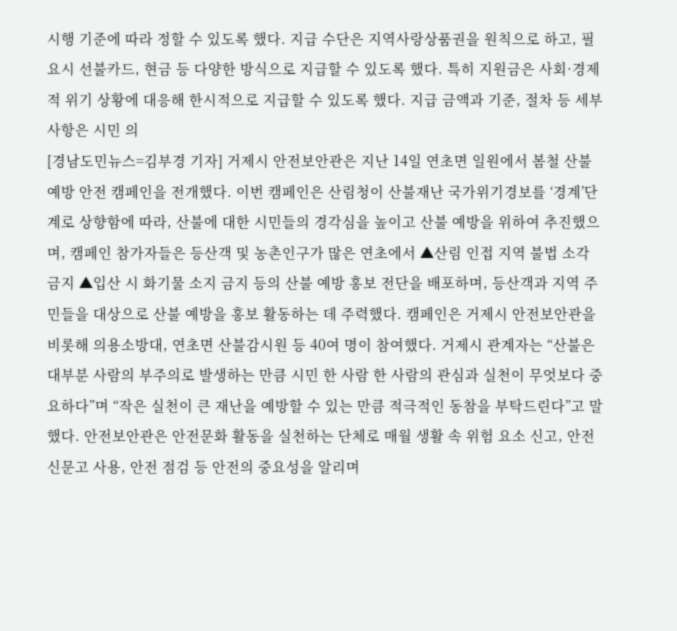시행 기준에 따라 정할 수 있도록 했다. 지급 수단은 지역사랑상품권을 원칙으로 하고, 필요시 선불카드, 현금 등 다양한 방식으로 지급할 수 있도록 했다. 특히 지원금은 사회·경제적 위기 상황에 대응해 한시적으로 지급할 수 있도록 했다. 지급 금액과 기준, 절차 등 세부 사항은 시민 의
[경남도민뉴스=김부경 기자] 거제시 안전보안관은 지난 14일 연초면 일원에서 봄철 산불 예방 안전 캠페인을 전개했다. 이번 캠페인은 산림청이 산불재난 국가위기경보를 ‘경계’단계로 상향함에 따라, 산불에 대한 시민들의 경각심을 높이고 산불 예방을 위하여 추진했으며, 캠페인 참가자들은 등산객 및 농촌인구가 많은 연초에서 ▲산림 인접 지역 불법 소각 금지 ▲입산 시 화기물 소지 금지 등의 산불 예방 홍보 전단을 배포하며, 등산객과 지역 주민들을 대상으로 산불 예방을 홍보 활동하는 데 주력했다. 캠페인은 거제시 안전보안관을 비롯해 의용소방대, 연초면 산불감시원 등 40여 명이 참여했다. 거제시 관계자는 “산불은 대부분 사람의 부주의로 발생하는 만큼 시민 한 사람 한 사람의 관심과 실천이 무엇보다 중요하다”며 “작은 실천이 큰 재난을 예방할 수 있는 만큼 적극적인 동참을 부탁드린다”고 말했다. 안전보안관은 안전문화 활동을 실천하는 단체로 매월 생활 속 위험 요소 신고, 안전신문고 사용, 안전 점검 등 안전의 중요성을 알리며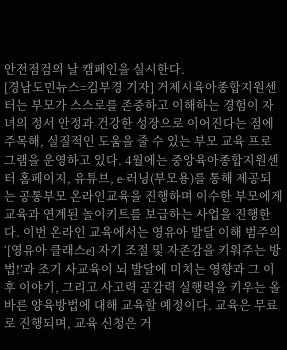안전점검의 날 캠페인을 실시한다.
[경남도민뉴스=김부경 기자] 거제시육아종합지원센터는 부모가 스스로를 존중하고 이해하는 경험이 자녀의 정서 안정과 건강한 성장으로 이어진다는 점에 주목해, 실질적인 도움을 줄 수 있는 부모 교육 프로그램을 운영하고 있다. 4월에는 중앙육아종합지원센터 홈페이지, 유튜브, e-러닝(부모용)를 통해 제공되는 공통부모 온라인교육을 진행하며 이수한 부모에게 교육과 연계된 놀이키트를 보급하는 사업을 진행한다. 이번 온라인 교육에서는 영유아 발달 이해 범주의 ‘[영유아 클래스e] 자기 조절 및 자존감을 키워주는 방법!’과 조기 사교육이 뇌 발달에 미치는 영향과 그 이후 이야기, 그리고 사고력 공감력 실행력을 키우는 올바른 양육방법에 대해 교육할 예정이다. 교육은 무료로 진행되며, 교육 신청은 거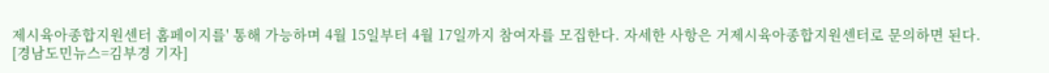제시육아종합지원센터 홈페이지를' 통해 가능하며 4월 15일부터 4월 17일까지 참여자를 모집한다. 자세한 사항은 거제시육아종합지원센터로 문의하면 된다.
[경남도민뉴스=김부경 기자]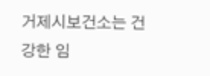거제시보건소는 건강한 임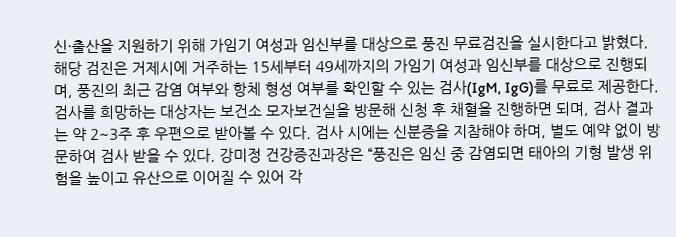신·출산을 지원하기 위해 가임기 여성과 임신부를 대상으로 풍진 무료검진을 실시한다고 밝혔다. 해당 검진은 거제시에 거주하는 15세부터 49세까지의 가임기 여성과 임신부를 대상으로 진행되며, 풍진의 최근 감염 여부와 항체 형성 여부를 확인할 수 있는 검사(IgM, IgG)를 무료로 제공한다. 검사를 희망하는 대상자는 보건소 모자보건실을 방문해 신청 후 채혈을 진행하면 되며, 검사 결과는 약 2~3주 후 우편으로 받아볼 수 있다. 검사 시에는 신분증을 지참해야 하며, 별도 예약 없이 방문하여 검사 받을 수 있다. 강미정 건강증진과장은 “풍진은 임신 중 감염되면 태아의 기형 발생 위험을 높이고 유산으로 이어질 수 있어 각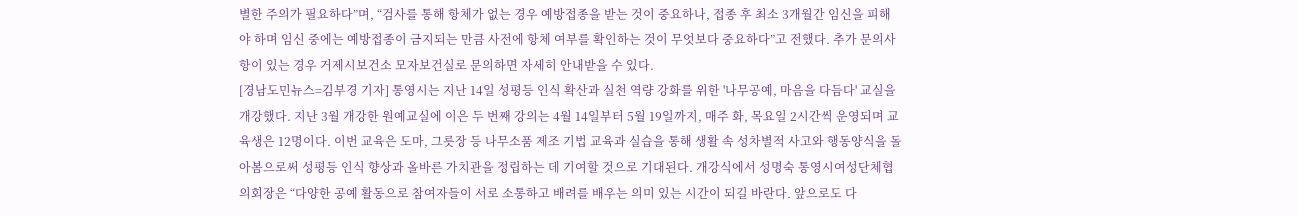별한 주의가 필요하다”며, “검사를 통해 항체가 없는 경우 예방접종을 받는 것이 중요하나, 접종 후 최소 3개월간 임신을 피해야 하며 임신 중에는 예방접종이 금지되는 만큼 사전에 항체 여부를 확인하는 것이 무엇보다 중요하다”고 전했다. 추가 문의사항이 있는 경우 거제시보건소 모자보건실로 문의하면 자세히 안내받을 수 있다.
[경남도민뉴스=김부경 기자] 통영시는 지난 14일 성평등 인식 확산과 실천 역량 강화를 위한 '나무공예, 마음을 다듬다' 교실을 개강했다. 지난 3월 개강한 원예교실에 이은 두 번째 강의는 4월 14일부터 5월 19일까지, 매주 화, 목요일 2시간씩 운영되며 교육생은 12명이다. 이번 교육은 도마, 그릇장 등 나무소품 제조 기법 교육과 실습을 통해 생활 속 성차별적 사고와 행동양식을 돌아봄으로써 성평등 인식 향상과 올바른 가치관을 정립하는 데 기여할 것으로 기대된다. 개강식에서 성명숙 통영시여성단체협의회장은 “다양한 공예 활동으로 참여자들이 서로 소통하고 배려를 배우는 의미 있는 시간이 되길 바란다. 앞으로도 다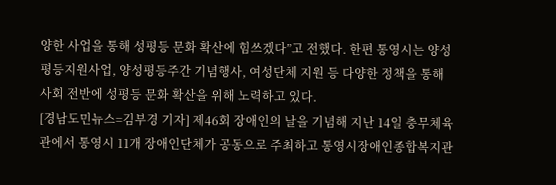양한 사업을 통해 성평등 문화 확산에 힘쓰겠다”고 전했다. 한편 통영시는 양성평등지원사업, 양성평등주간 기념행사, 여성단체 지원 등 다양한 정책을 통해 사회 전반에 성평등 문화 확산을 위해 노력하고 있다.
[경남도민뉴스=김부경 기자] 제46회 장애인의 날을 기념해 지난 14일 충무체육관에서 통영시 11개 장애인단체가 공동으로 주최하고 통영시장애인종합복지관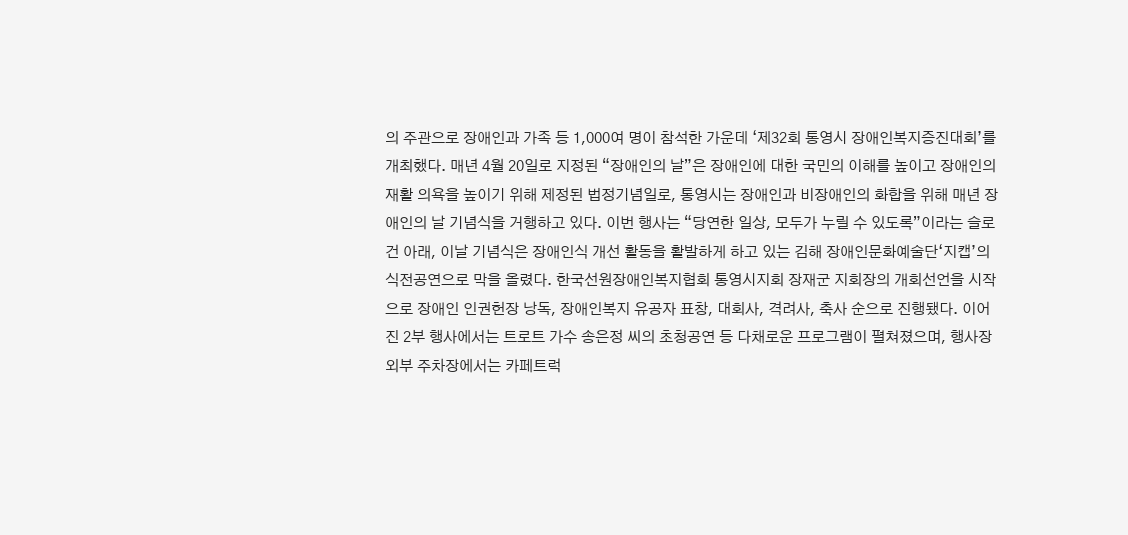의 주관으로 장애인과 가족 등 1,000여 명이 참석한 가운데 ‘제32회 통영시 장애인복지증진대회’를 개최했다. 매년 4월 20일로 지정된 “장애인의 날”은 장애인에 대한 국민의 이해를 높이고 장애인의 재활 의욕을 높이기 위해 제정된 법정기념일로, 통영시는 장애인과 비장애인의 화합을 위해 매년 장애인의 날 기념식을 거행하고 있다. 이번 행사는 “당연한 일상, 모두가 누릴 수 있도록”이라는 슬로건 아래, 이날 기념식은 장애인식 개선 활동을 활발하게 하고 있는 김해 장애인문화예술단‘지캡’의 식전공연으로 막을 올렸다. 한국선원장애인복지협회 통영시지회 장재군 지회장의 개회선언을 시작으로 장애인 인권헌장 낭독, 장애인복지 유공자 표창, 대회사, 격려사, 축사 순으로 진행됐다. 이어진 2부 행사에서는 트로트 가수 송은정 씨의 초청공연 등 다채로운 프로그램이 펼쳐졌으며, 행사장 외부 주차장에서는 카페트럭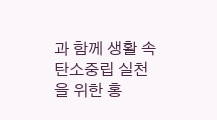과 함께 생활 속 탄소중립 실천을 위한 홍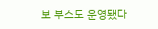보 부스도 운영됐다